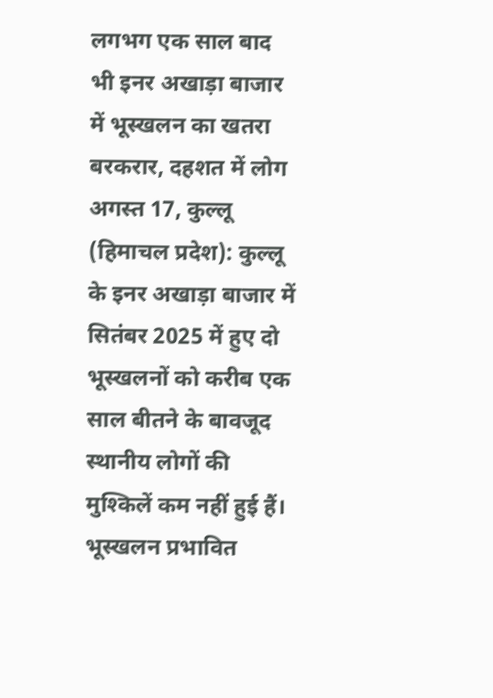लगभग एक साल बाद भी इनर अखाड़ा बाजार में भूस्खलन का खतरा बरकरार, दहशत में लोग
अगस्त 17, कुल्लू (हिमाचल प्रदेश): कुल्लू के इनर अखाड़ा बाजार में सितंबर 2025 में हुए दो भूस्खलनों को करीब एक साल बीतने के बावजूद स्थानीय लोगों की मुश्किलें कम नहीं हुई हैं। भूस्खलन प्रभावित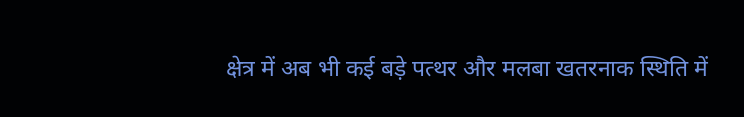क्षेत्र में अब भी कई बड़े पत्थर और मलबा खतरनाक स्थिति में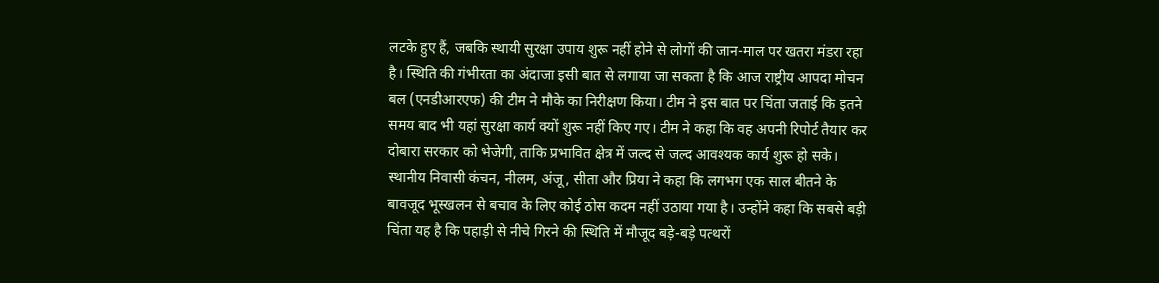लटके हुए हैं, जबकि स्थायी सुरक्षा उपाय शुरू नहीं होने से लोगों की जान-माल पर खतरा मंडरा रहा है। स्थिति की गंभीरता का अंदाजा इसी बात से लगाया जा सकता है कि आज राष्ट्रीय आपदा मोचन बल (एनडीआरएफ) की टीम ने मौके का निरीक्षण किया। टीम ने इस बात पर चिंता जताई कि इतने समय बाद भी यहां सुरक्षा कार्य क्यों शुरू नहीं किए गए। टीम ने कहा कि वह अपनी रिपोर्ट तैयार कर दोबारा सरकार को भेजेगी, ताकि प्रभावित क्षेत्र में जल्द से जल्द आवश्यक कार्य शुरू हो सके। स्थानीय निवासी कंचन, नीलम, अंजू, सीता और प्रिया ने कहा कि लगभग एक साल बीतने के बावजूद भूस्खलन से बचाव के लिए कोई ठोस कदम नहीं उठाया गया है। उन्होंने कहा कि सबसे बड़ी चिंता यह है कि पहाड़ी से नीचे गिरने की स्थिति में मौजूद बड़े-बड़े पत्थरों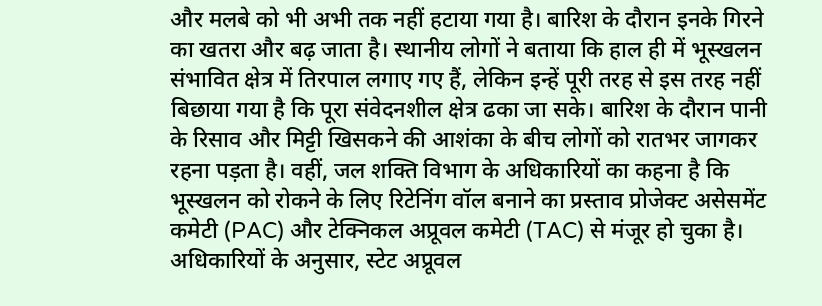और मलबे को भी अभी तक नहीं हटाया गया है। बारिश के दौरान इनके गिरने का खतरा और बढ़ जाता है। स्थानीय लोगों ने बताया कि हाल ही में भूस्खलन संभावित क्षेत्र में तिरपाल लगाए गए हैं, लेकिन इन्हें पूरी तरह से इस तरह नहीं बिछाया गया है कि पूरा संवेदनशील क्षेत्र ढका जा सके। बारिश के दौरान पानी के रिसाव और मिट्टी खिसकने की आशंका के बीच लोगों को रातभर जागकर रहना पड़ता है। वहीं, जल शक्ति विभाग के अधिकारियों का कहना है कि भूस्खलन को रोकने के लिए रिटेनिंग वॉल बनाने का प्रस्ताव प्रोजेक्ट असेसमेंट कमेटी (PAC) और टेक्निकल अप्रूवल कमेटी (TAC) से मंजूर हो चुका है। अधिकारियों के अनुसार, स्टेट अप्रूवल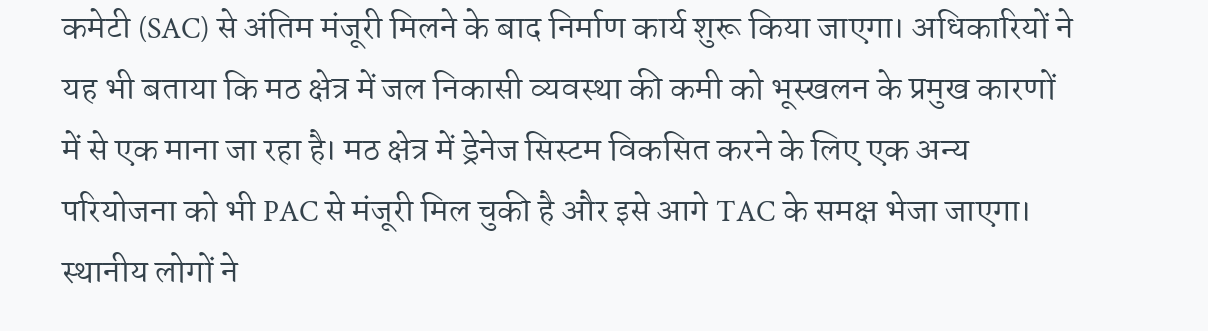कमेटी (SAC) से अंतिम मंजूरी मिलने के बाद निर्माण कार्य शुरू किया जाएगा। अधिकारियों ने यह भी बताया कि मठ क्षेत्र में जल निकासी व्यवस्था की कमी को भूस्खलन के प्रमुख कारणों में से एक माना जा रहा है। मठ क्षेत्र में ड्रेनेज सिस्टम विकसित करने के लिए एक अन्य परियोजना को भी PAC से मंजूरी मिल चुकी है और इसे आगे TAC के समक्ष भेजा जाएगा। स्थानीय लोगों ने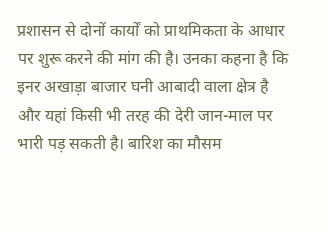प्रशासन से दोनों कार्यों को प्राथमिकता के आधार पर शुरू करने की मांग की है। उनका कहना है कि इनर अखाड़ा बाजार घनी आबादी वाला क्षेत्र है और यहां किसी भी तरह की देरी जान-माल पर भारी पड़ सकती है। बारिश का मौसम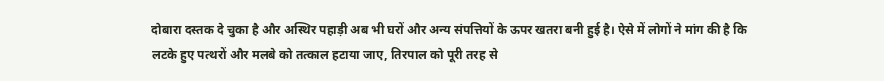दोबारा दस्तक दे चुका है और अस्थिर पहाड़ी अब भी घरों और अन्य संपत्तियों के ऊपर खतरा बनी हुई है। ऐसे में लोगों ने मांग की है कि लटके हुए पत्थरों और मलबे को तत्काल हटाया जाए, तिरपाल को पूरी तरह से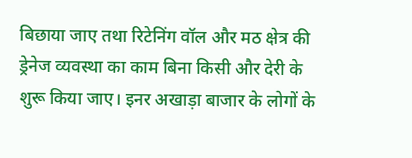बिछाया जाए तथा रिटेनिंग वॉल और मठ क्षेत्र की ड्रेनेज व्यवस्था का काम बिना किसी और देरी के शुरू किया जाए। इनर अखाड़ा बाजार के लोगों के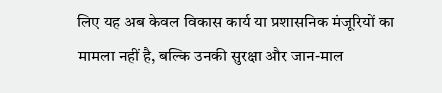लिए यह अब केवल विकास कार्य या प्रशासनिक मंजूरियों का मामला नहीं है, बल्कि उनकी सुरक्षा और जान-माल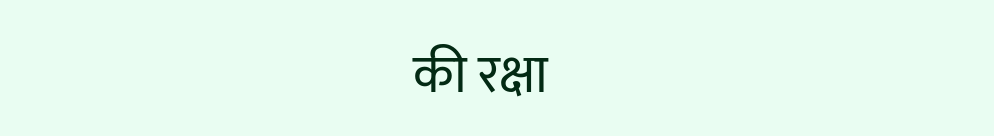की रक्षा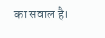का सवाल है।